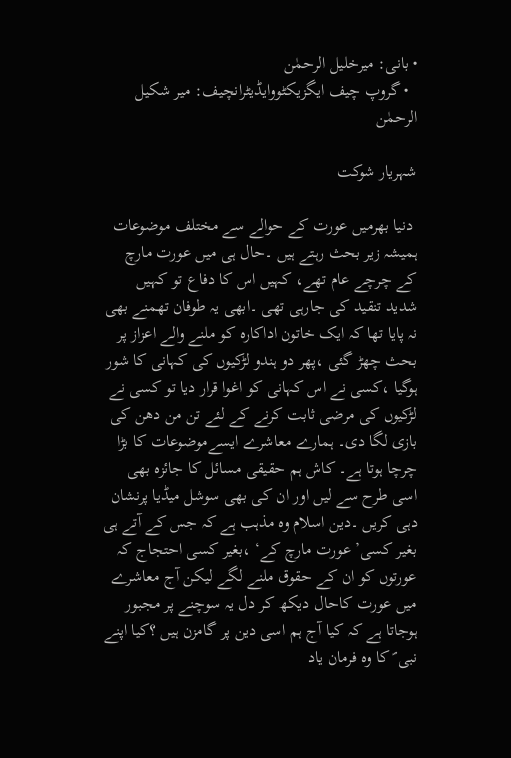• بانی: میرخلیل الرحمٰن
  • گروپ چیف ایگزیکٹووایڈیٹرانچیف: میر شکیل الرحمٰن

شہریار شوکت

 دنیا بھرمیں عورت کے حوالے سے مختلف موضوعات ہمیشہ زیر بحث رہتے ہیں ۔حال ہی میں عورت مارچ کے چرچے عام تھے، کہیں اس کا دفاع تو کہیں شدید تنقید کی جارہی تھی ۔ابھی یہ طوفان تھمنے بھی نہ پایا تھا کہ ایک خاتون اداکارہ کو ملنے والے اعزاز پر بحث چھڑ گئی ،پھر دو ہندو لڑکیوں کی کہانی کا شور ہوگیا ،کسی نے اس کہانی کو اغوا قرار دیا تو کسی نے لڑکیوں کی مرضی ثابت کرنے کے لئے تن من دھن کی بازی لگا دی۔ ہمارے معاشرے ایسےموضوعات کا بڑا چرچا ہوتا ہے۔ کاش ہم حقیقی مسائل کا جائزہ بھی اسی طرح سے لیں اور ان کی بھی سوشل میڈیا پرنشان دہی کریں ۔دین اسلام وہ مذہب ہے کہ جس کے آتے ہی بغیر کسی’ عورت مارچ کے‘ ،بغیر کسی احتجاج کہ عورتوں کو ان کے حقوق ملنے لگے لیکن آج معاشرے میں عورت کاحال دیکھ کر دل یہ سوچنے پر مجبور ہوجاتا ہے کہ کیا آج ہم اسی دین پر گامزن ہیں ؟کیا اپنے نبی ؐ کا وہ فرمان یاد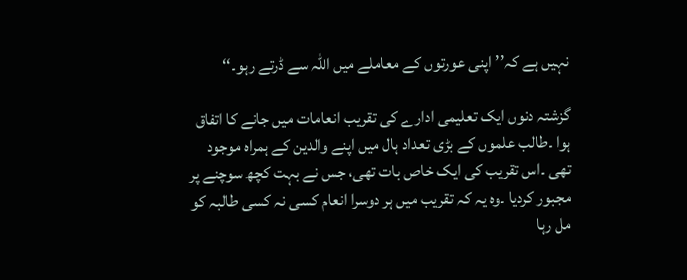نہیں ہے کہ’’ اپنی عورتوں کے معاملے میں اللہ سے ڈرتے رہو۔‘‘

گزشتہ دنوں ایک تعلیمی ادارے کی تقریب انعامات میں جانے کا اتفاق ہوا ۔طالب علموں کے بڑی تعداد ہال میں اپنے والدین کے ہمراہ موجود تھی ۔اس تقریب کی ایک خاص بات تھی، جس نے بہت کچھ سوچنے پر مجبور کردیا ۔وہ یہ کہ تقریب میں ہر دوسرا انعام کسی نہ کسی طالبہ کو مل رہا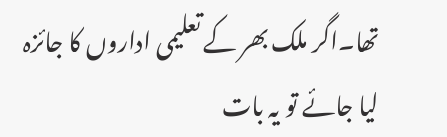تھا۔اگر ملک بھر کے تعلیمی اداروں کا جائزہ لیا جائے تو یہ بات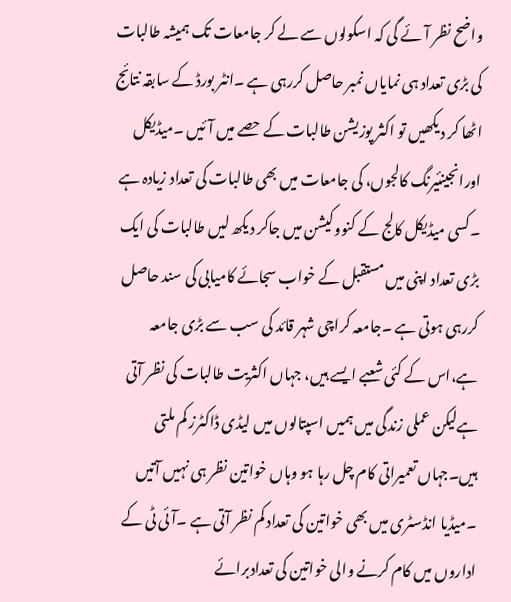واضح نظر آئے گی کہ اسکولوں سے لے کر جامعات تک ہمیشہ طالبات کی بڑی تعداد ہی نمایاں نمبر حاصل کررہی ہے ۔انٹر بورڈ کے سابقہ نتائج اٹھا کر دیکھیں تو اکثر پوزیشن طالبات کے حصے میں آئیں ۔میڈیکل اورانجینئیرنگ کالجوں، کی جامعات میں بھی طالبات کی تعداد زیادہ ہے ۔کسی میڈیکل کالج کے کنووکیشن میں جاکر دیکھ لیں طالبات کی ایک بڑی تعداد اپنی میں مستقبل کے خواب سجائے کامیابی کی سند حاصل کررہی ہوتی ہے ۔جامعہ کراچی شہر قائد کی سب سے بڑی جامعہ ہے،اس کے کئی شعبے ایسے ہیں، جہاں اکثریت طالبات کی نظر آتی ہےلیکن عملی زندگی میں ہمیں اسپتالوں میں لیڈی ڈاکٹرز کم ملتی ہیں۔جہاں تعمیراتی کام چل رہا ہو وہاں خواتین نظر ہی نہیں آتیں ۔میڈیا انڈسٹری میں بھی خواتین کی تعداد کم نظر آتی ہے ۔آئی ٹی کے اداروں میں کام کرنے والی خواتین کی تعدادبرائے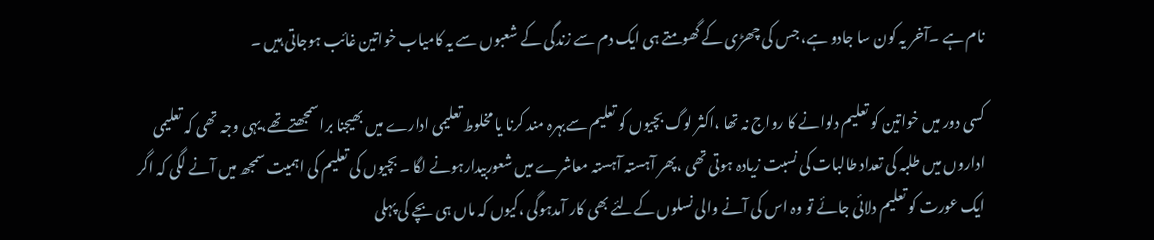نام ہے ۔آخر یہ کون سا جادو ہے، جس کی چھڑی کے گھومتے ہی ایک دم سے زندگی کے شعبوں سے یہ کامیاب خواتین غائب ہوجاتی ہیں ۔

کسی دور میں خواتین کو تعلیم دلوانے کا رواج نہ تھا ،اکثر لوگ بچیوں کو تعلیم سےبہرہ مند کرنا یا مخلوط تعلیمی ادارے میں بھیجنا براسمجھتےتھے،یہی وجہ تھی کہ تعلیمی اداروں میں طلبہ کی تعداد طالبات کی نسبت زیادہ ہوتی تھی ،پھر آہستہ آہستہ معاشرے میں شعوربیدارہونے لگا ۔ بچیوں کی تعلیم کی اہمیت سمجھ میں آنے لگی کہ اگر ایک عورت کو تعلیم دلائی جائے تو وہ اس کی آنے والی نسلوں کےلئے بھی کار آمدہوگی ،کیوں کہ ماں ہی بچے کی پہلی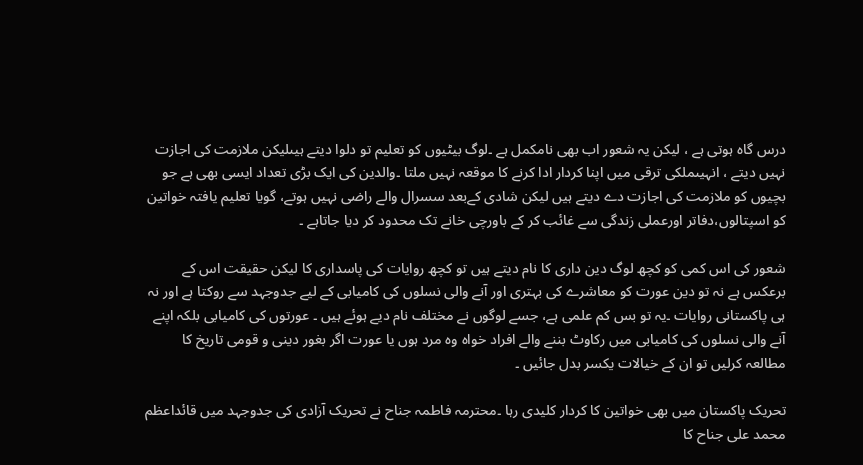درس گاہ ہوتی ہے ، لیکن یہ شعور اب بھی نامکمل ہے ۔لوگ بیٹیوں کو تعلیم تو دلوا دیتے ہیںلیکن ملازمت کی اجازت نہیں دیتے ، انہیںملکی ترقی میں اپنا کردار ادا کرنے کا موقعہ نہیں ملتا ۔والدین کی ایک بڑی تعداد ایسی بھی ہے جو بچیوں کو ملازمت کی اجازت دے دیتے ہیں لیکن شادی کےبعد سسرال والے راضی نہیں ہوتے، گویا تعلیم یافتہ خواتین کو اسپتالوں،دفاتر اورعملی زندگی سے غائب کر کے باورچی خانے تک محدود کر دیا جاتاہے ۔

شعور کی اس کمی کو کچھ لوگ دین داری کا نام دیتے ہیں تو کچھ روایات کی پاسداری کا لیکن حقیقت اس کے برعکس ہے نہ تو دین عورت کو معاشرے کی بہتری اور آنے والی نسلوں کی کامیابی کے لیے جدوجہد سے روکتا ہے اور نہ ہی پاکستانی روایات ۔یہ تو بس کم علمی ہے، جسے لوگوں نے مختلف نام دیے ہوئے ہیں ۔ عورتوں کی کامیابی بلکہ اپنے آنے والی نسلوں کی کامیابی میں رکاوٹ بننے والے افراد خواہ وہ مرد ہوں یا عورت اگر بغور دینی و قومی تاریخ کا مطالعہ کرلیں تو ان کے خیالات یکسر بدل جائیں ۔

تحریک پاکستان میں بھی خواتین کا کردار کلیدی رہا ۔محترمہ فاطمہ جناح نے تحریک آزادی کی جدوجہد میں قائداعظم محمد علی جناح کا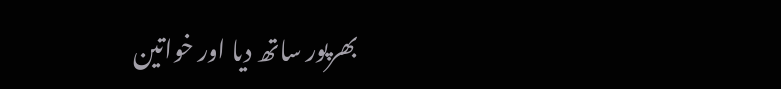بھرپور ساتھ دیا اور خواتین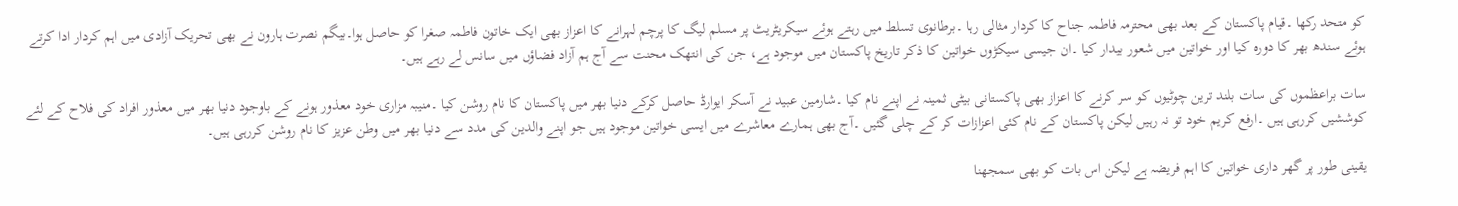کو متحد رکھا ۔قیام پاکستان کے بعد بھی محترمہ فاطمہ جناح کا کردار مثالی رہا ۔برطانوی تسلط میں رہتے ہوئے سیکریٹریٹ پر مسلم لیگ کا پرچم لہرانے کا اعزاز بھی ایک خاتون فاطمہ صغرا کو حاصل ہوا۔بیگم نصرت ہارون نے بھی تحریک آزادی میں اہم کردار ادا کرتے ہوئے سندھ بھر کا دورہ کیا اور خواتین میں شعور بیدار کیا ۔ان جیسی سیکڑوں خواتین کا ذکر تاریخ پاکستان میں موجود ہے، جن کی انتھک محنت سے آج ہم آزاد فضاؤں میں سانس لے رہے ہیں۔

سات براعظموں کی سات بلند ترین چوٹیوں کو سر کرنے کا اعزاز بھی پاکستانی بیٹی ثمینہ نے اپنے نام کیا ۔شارمین عبید نے آسکر ایوارڈ حاصل کرکے دنیا بھر میں پاکستان کا نام روشن کیا ۔منیبہ مزاری خود معذور ہونے کے باوجود دنیا بھر میں معذور افراد کی فلاح کے لئے کوششیں کررہی ہیں ۔ارفع کریم خود تو نہ رہیں لیکن پاکستان کے نام کئی اعزازات کر کے چلی گئیں ۔آج بھی ہمارے معاشرے میں ایسی خواتین موجود ہیں جو اپنے والدین کی مدد سے دنیا بھر میں وطن عزیز کا نام روشن کررہی ہیں۔

یقینی طور پر گھر داری خواتین کا اہم فریضہ ہے لیکن اس بات کو بھی سمجھنا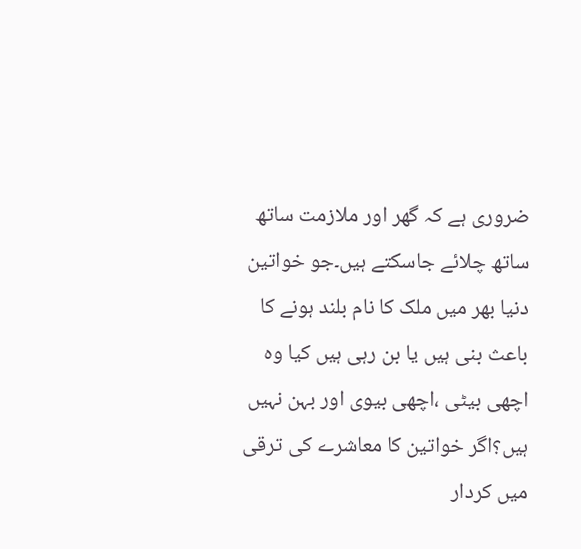ضروری ہے کہ گھر اور ملازمت ساتھ ساتھ چلائے جاسکتے ہیں۔جو خواتین دنیا بھر میں ملک کا نام بلند ہونے کا باعث بنی ہیں یا بن رہی ہیں کیا وہ اچھی بیٹی ،اچھی بیوی اور بہن نہیں ہیں؟اگر خواتین کا معاشرے کی ترقی میں کردار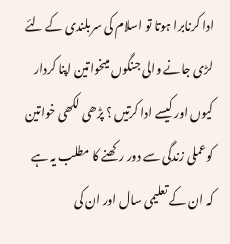ادا کرنابرا ہوتا تو اسلام کی سربلندی کے لئے لڑی جانے والی جنگوں میںخواتین اپنا کردار کیوں اور کیسے ادا کرتیں ؟ پڑھی لکھی خواتین کوعملی زندگی سے دور رکھنے کا مطلب یہ ہے کہ ان کے تعلیمی سال اور ان کی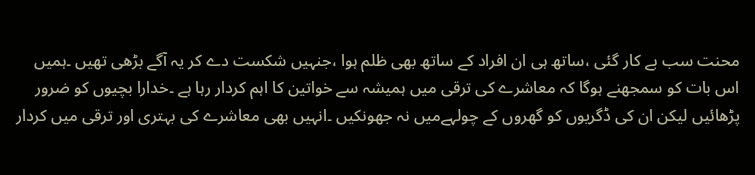محنت سب بے کار گئی ،ساتھ ہی ان افراد کے ساتھ بھی ظلم ہوا ،جنہیں شکست دے کر یہ آگے بڑھی تھیں ۔ہمیں اس بات کو سمجھنے ہوگا کہ معاشرے کی ترقی میں ہمیشہ سے خواتین کا اہم کردار رہا ہے ۔خدارا بچیوں کو ضرور پڑھائیں لیکن ان کی ڈگریوں کو گھروں کے چولہےمیں نہ جھونکیں ۔انہیں بھی معاشرے کی بہتری اور ترقی میں کردار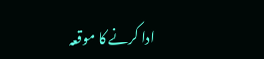ادا کرنے کا موقعہ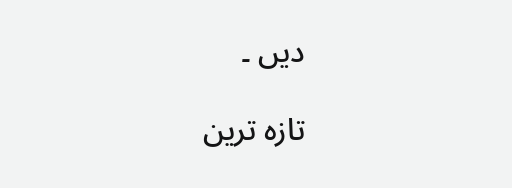دیں ۔

تازہ ترین